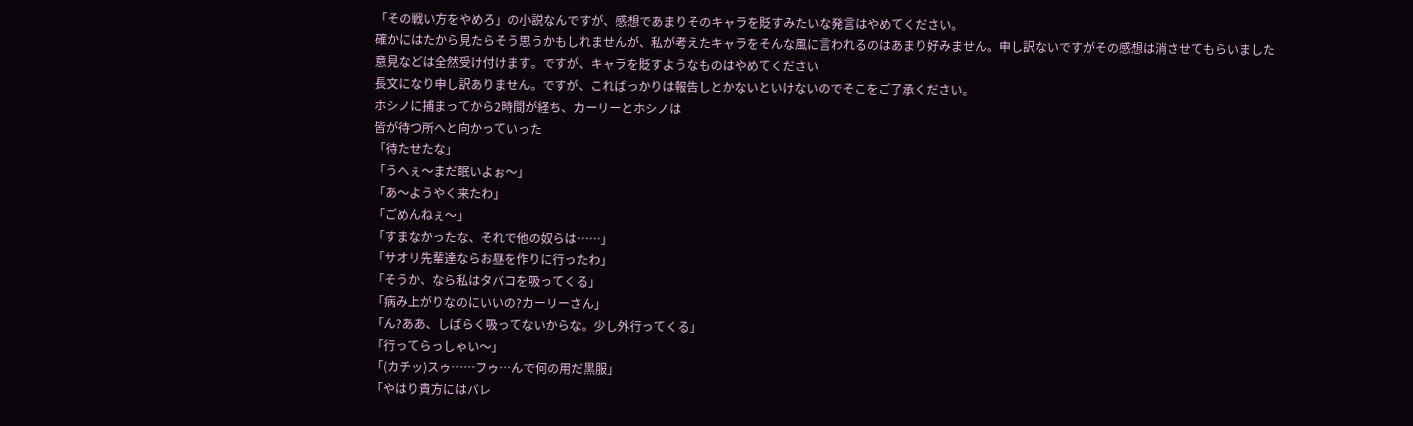「その戦い方をやめろ」の小説なんですが、感想であまりそのキャラを貶すみたいな発言はやめてください。
確かにはたから見たらそう思うかもしれませんが、私が考えたキャラをそんな風に言われるのはあまり好みません。申し訳ないですがその感想は消させてもらいました
意見などは全然受け付けます。ですが、キャラを貶すようなものはやめてください
長文になり申し訳ありません。ですが、こればっかりは報告しとかないといけないのでそこをご了承ください。
ホシノに捕まってから2時間が経ち、カーリーとホシノは
皆が待つ所へと向かっていった
「待たせたな」
「うへぇ〜まだ眠いよぉ〜」
「あ〜ようやく来たわ」
「ごめんねぇ〜」
「すまなかったな、それで他の奴らは……」
「サオリ先輩達ならお昼を作りに行ったわ」
「そうか、なら私はタバコを吸ってくる」
「病み上がりなのにいいの?カーリーさん」
「ん?ああ、しばらく吸ってないからな。少し外行ってくる」
「行ってらっしゃい〜」
「(カチッ)スゥ……フゥ…んで何の用だ黒服」
「やはり貴方にはバレ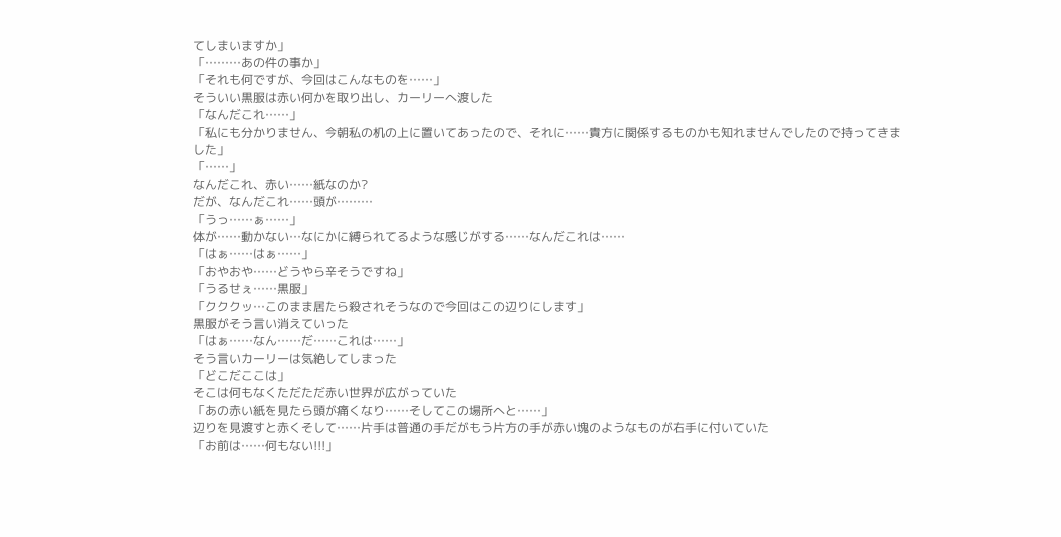てしまいますか」
「………あの件の事か」
「それも何ですが、今回はこんなものを……」
そういい黒服は赤い何かを取り出し、カーリーへ渡した
「なんだこれ……」
「私にも分かりません、今朝私の机の上に置いてあったので、それに……貴方に関係するものかも知れませんでしたので持ってきました」
「……」
なんだこれ、赤い……紙なのか?
だが、なんだこれ……頭が………
「うっ……ぁ……」
体が……動かない…なにかに縛られてるような感じがする……なんだこれは……
「はぁ……はぁ……」
「おやおや……どうやら辛そうですね」
「うるせぇ……黒服」
「クククッ…このまま居たら殺されそうなので今回はこの辺りにします」
黒服がそう言い消えていった
「はぁ……なん……だ……これは……」
そう言いカーリーは気絶してしまった
「どこだここは」
そこは何もなくただただ赤い世界が広がっていた
「あの赤い紙を見たら頭が痛くなり……そしてこの場所へと……」
辺りを見渡すと赤くそして……片手は普通の手だがもう片方の手が赤い塊のようなものが右手に付いていた
「お前は……何もない!!!」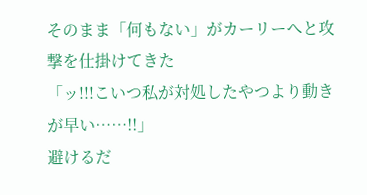そのまま「何もない」がカーリーへと攻撃を仕掛けてきた
「ッ!!!こいつ私が対処したやつより動きが早い……!!」
避けるだ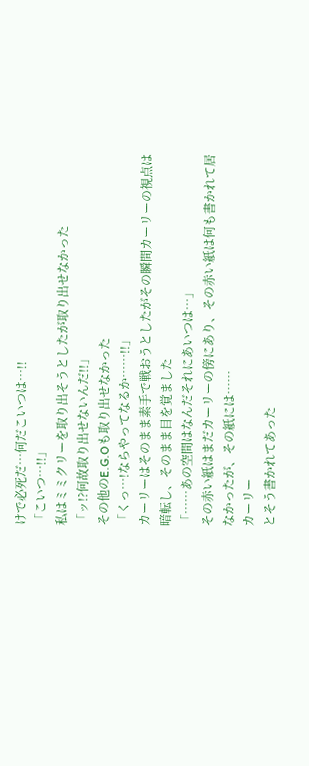けで必死だ…何だこいつは…!!
「こいつ…!!」
私はミミクリーを取り出そうとしたが取り出せなかった
「ッ!?何故取り出せないんだ!!」
その他のE.G.Oも取り出せなかった
「くっ…!ならやってなるか……!!」
カーリーはそのまま素手で戦おうとしたがその瞬間カーリーの視点は暗転し、そのまま目を覚ました
「……あの空間はなんだそれにあいつは…」
その赤い紙はまだカーリーの傍にあり、その赤い紙は何も書かれて居なかったが、その紙には……
カーリー
とそう書かれてあった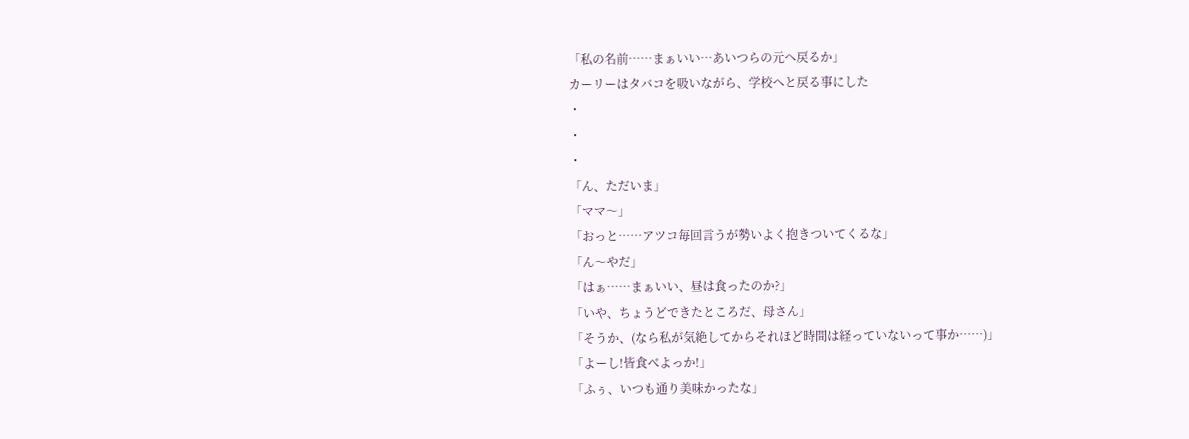「私の名前……まぁいい…あいつらの元へ戻るか」
カーリーはタバコを吸いながら、学校へと戻る事にした
・
・
・
「ん、ただいま」
「ママ〜」
「おっと……アツコ毎回言うが勢いよく抱きついてくるな」
「ん〜やだ」
「はぁ……まぁいい、昼は食ったのか?」
「いや、ちょうどできたところだ、母さん」
「そうか、(なら私が気絶してからそれほど時間は経っていないって事か……)」
「よーし!皆食べよっか!」
「ふぅ、いつも通り美味かったな」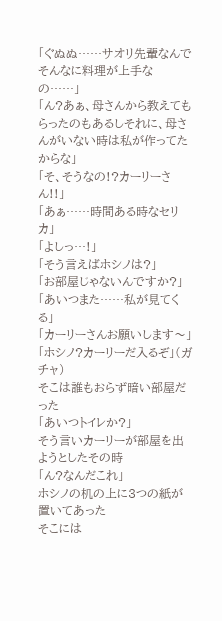「ぐぬぬ……サオリ先輩なんでそんなに料理が上手なの……」
「ん?あぁ、母さんから教えてもらったのもあるしそれに、母さんがいない時は私が作ってたからな」
「そ、そうなの!?カーリーさん!!」
「あぁ……時間ある時なセリカ」
「よしっ…!」
「そう言えばホシノは?」
「お部屋じゃないんですか?」
「あいつまた……私が見てくる」
「カーリーさんお願いします〜」
「ホシノ?カーリーだ入るぞ」(ガチャ)
そこは誰もおらず暗い部屋だった
「あいつトイレか?」
そう言いカーリーが部屋を出ようとしたその時
「ん?なんだこれ」
ホシノの机の上に3つの紙が置いてあった
そこには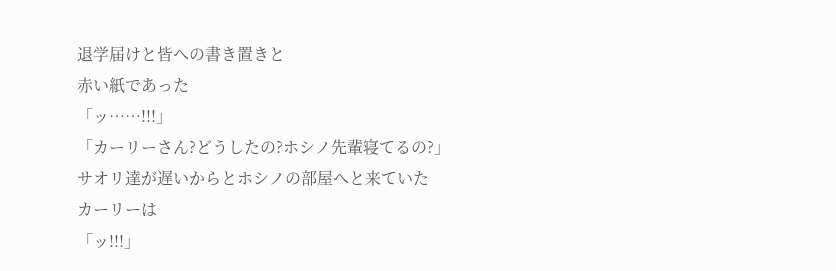退学届けと皆への書き置きと
赤い紙であった
「ッ……!!!」
「カーリーさん?どうしたの?ホシノ先輩寝てるの?」
サオリ達が遅いからとホシノの部屋へと来ていた
カーリーは
「ッ!!!」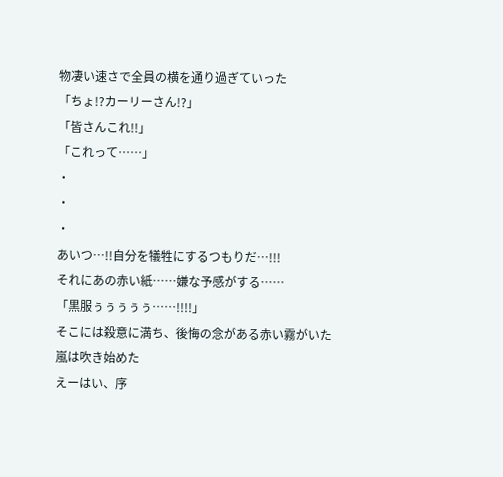物凄い速さで全員の横を通り過ぎていった
「ちょ!?カーリーさん!?」
「皆さんこれ!!」
「これって……」
・
・
・
あいつ…!!自分を犠牲にするつもりだ…!!!
それにあの赤い紙……嫌な予感がする……
「黒服ぅぅぅぅぅ……!!!!」
そこには殺意に満ち、後悔の念がある赤い霧がいた
嵐は吹き始めた
えーはい、序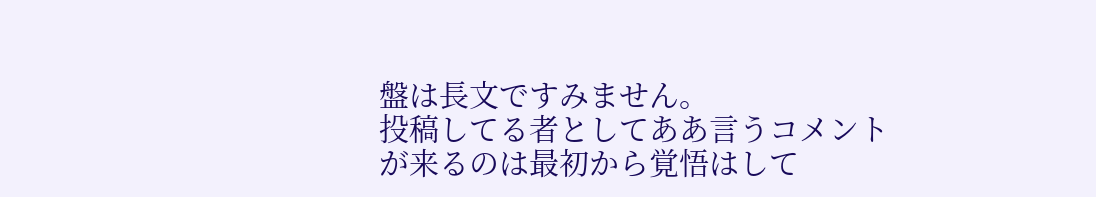盤は長文ですみません。
投稿してる者としてああ言うコメントが来るのは最初から覚悟はして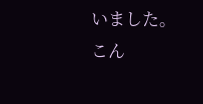いました。
こん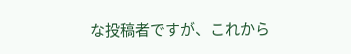な投稿者ですが、これから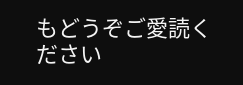もどうぞご愛読ください